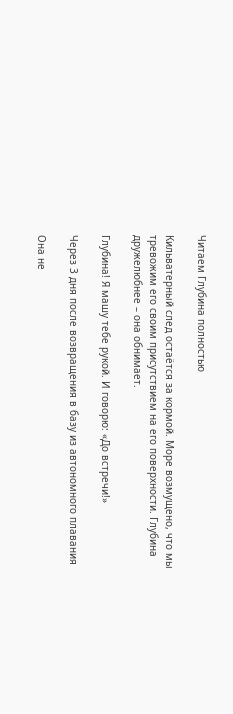Читаем Глубина полностью

Кильватерный след остаётся за кормой. Море возмущено, что мы тревожим его своим присутствием на его поверхности. Глубина дружелюбнее – она обнимает.

Глубина! Я машу тебе рукой. И говорю: «До встречи!»

Через 3 дня после возвращения в базу из автономного плавания

Она не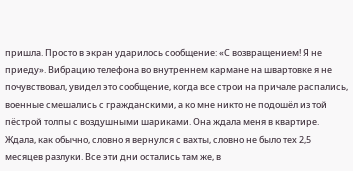пришла. Просто в экран ударилось сообщение: «С возвращением! Я не приеду». Вибрацию телефона во внутреннем кармане на швартовке я не почувствовал, увидел это сообщение, когда все строи на причале распались, военные смешались с гражданскими, а ко мне никто не подошёл из той пёстрой толпы с воздушными шариками. Она ждала меня в квартире. Ждала, как обычно, словно я вернулся с вахты, словно не было тех 2,5 месяцев разлуки. Все эти дни остались там же, в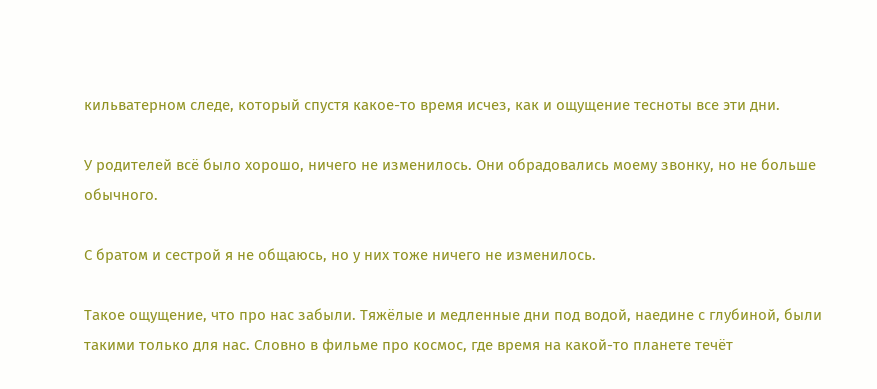кильватерном следе, который спустя какое-то время исчез, как и ощущение тесноты все эти дни.

У родителей всё было хорошо, ничего не изменилось. Они обрадовались моему звонку, но не больше обычного.

С братом и сестрой я не общаюсь, но у них тоже ничего не изменилось.

Такое ощущение, что про нас забыли. Тяжёлые и медленные дни под водой, наедине с глубиной, были такими только для нас. Словно в фильме про космос, где время на какой-то планете течёт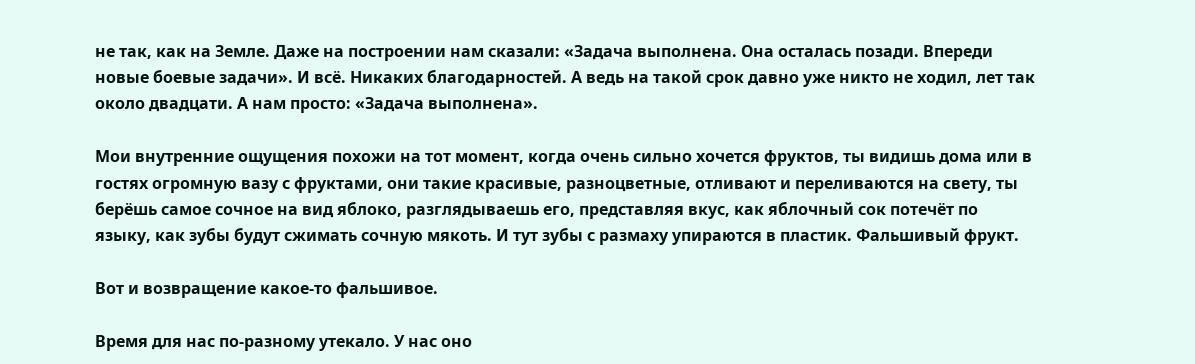не так, как на Земле. Даже на построении нам сказали: «Задача выполнена. Она осталась позади. Впереди новые боевые задачи». И всё. Никаких благодарностей. А ведь на такой срок давно уже никто не ходил, лет так около двадцати. А нам просто: «Задача выполнена».

Мои внутренние ощущения похожи на тот момент, когда очень сильно хочется фруктов, ты видишь дома или в гостях огромную вазу с фруктами, они такие красивые, разноцветные, отливают и переливаются на свету, ты берёшь самое сочное на вид яблоко, разглядываешь его, представляя вкус, как яблочный сок потечёт по языку, как зубы будут сжимать сочную мякоть. И тут зубы с размаху упираются в пластик. Фальшивый фрукт.

Вот и возвращение какое-то фальшивое.

Время для нас по-разному утекало. У нас оно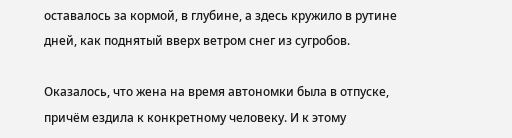оставалось за кормой, в глубине, а здесь кружило в рутине дней, как поднятый вверх ветром снег из сугробов.

Оказалось, что жена на время автономки была в отпуске, причём ездила к конкретному человеку. И к этому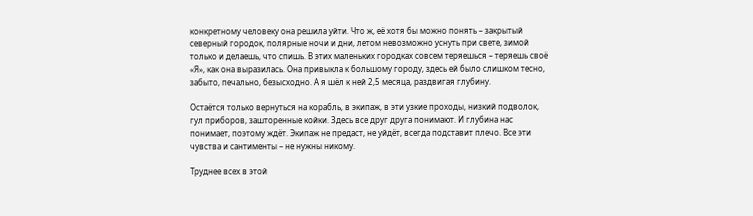конкретному человеку она решила уйти. Что ж, её хотя бы можно понять – закрытый северный городок, полярные ночи и дни, летом невозможно уснуть при свете, зимой только и делаешь, что спишь. В этих маленьких городках совсем теряешься – теряешь своё «Я», как она выразилась. Она привыкла к большому городу, здесь ей было слишком тесно, забыто, печально, безысходно. А я шёл к ней 2,5 месяца, раздвигая глубину.

Остаётся только вернуться на корабль, в экипаж, в эти узкие проходы, низкий подволок, гул приборов, зашторенные койки. Здесь все друг друга понимают. И глубина нас понимает, поэтому ждёт. Экипаж не предаст, не уйдёт, всегда подставит плечо. Все эти чувства и сантименты – не нужны никому.

Труднее всех в этой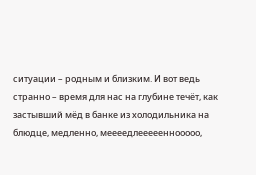ситуации – родным и близким. И вот ведь странно – время для нас на глубине течёт, как застывший мёд в банке из холодильника на блюдце, медленно, меееедлеееееннооооо,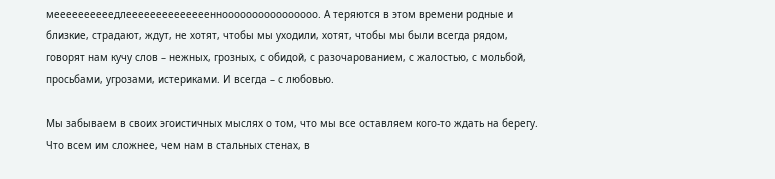меееееееееедлеееееееееееееенноооооооооооооооо. А теряются в этом времени родные и близкие, страдают, ждут, не хотят, чтобы мы уходили, хотят, чтобы мы были всегда рядом, говорят нам кучу слов – нежных, грозных, с обидой, с разочарованием, с жалостью, с мольбой, просьбами, угрозами, истериками. И всегда – с любовью.

Мы забываем в своих эгоистичных мыслях о том, что мы все оставляем кого-то ждать на берегу. Что всем им сложнее, чем нам в стальных стенах, в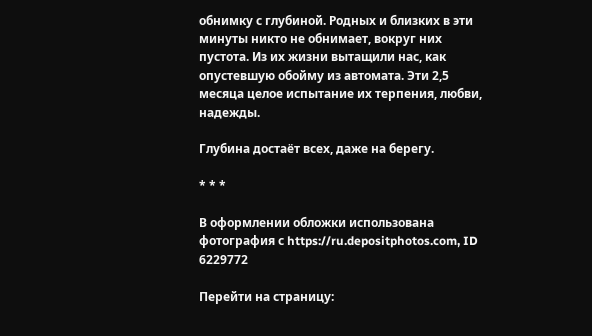обнимку с глубиной. Родных и близких в эти минуты никто не обнимает, вокруг них пустота. Из их жизни вытащили нас, как опустевшую обойму из автомата. Эти 2,5 месяца целое испытание их терпения, любви, надежды.

Глубина достаёт всех, даже на берегу.

* * *

В оформлении обложки использована фотография с https://ru.depositphotos.com, ID 6229772

Перейти на страницу: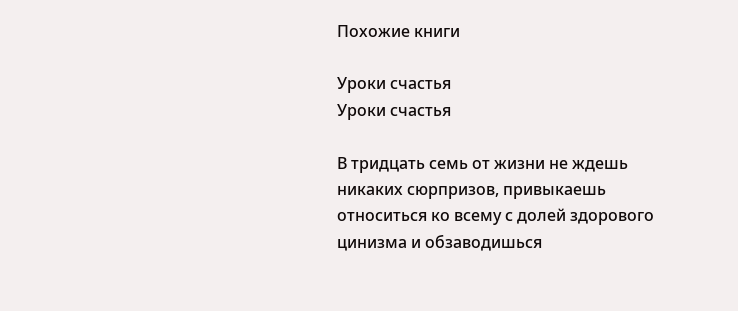Похожие книги

Уроки счастья
Уроки счастья

В тридцать семь от жизни не ждешь никаких сюрпризов, привыкаешь относиться ко всему с долей здорового цинизма и обзаводишься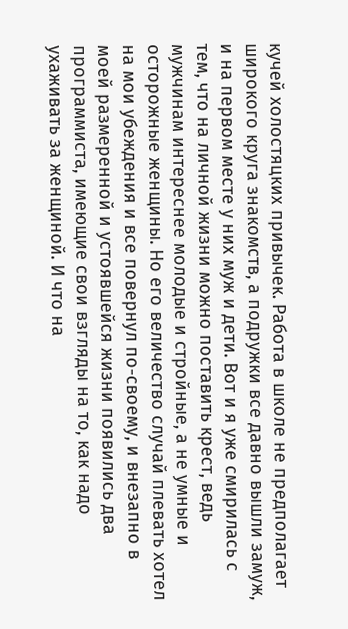кучей холостяцких привычек. Работа в школе не предполагает широкого круга знакомств, а подружки все давно вышли замуж, и на первом месте у них муж и дети. Вот и я уже смирилась с тем, что на личной жизни можно поставить крест, ведь мужчинам интереснее молодые и стройные, а не умные и осторожные женщины. Но его величество случай плевать хотел на мои убеждения и все повернул по-своему, и внезапно в моей размеренной и устоявшейся жизни появились два программиста, имеющие свои взгляды на то, как надо ухаживать за женщиной. И что на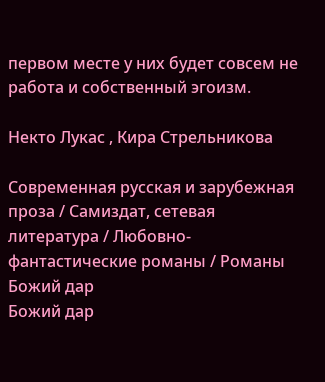первом месте у них будет совсем не работа и собственный эгоизм.

Некто Лукас , Кира Стрельникова

Современная русская и зарубежная проза / Самиздат, сетевая литература / Любовно-фантастические романы / Романы
Божий дар
Божий дар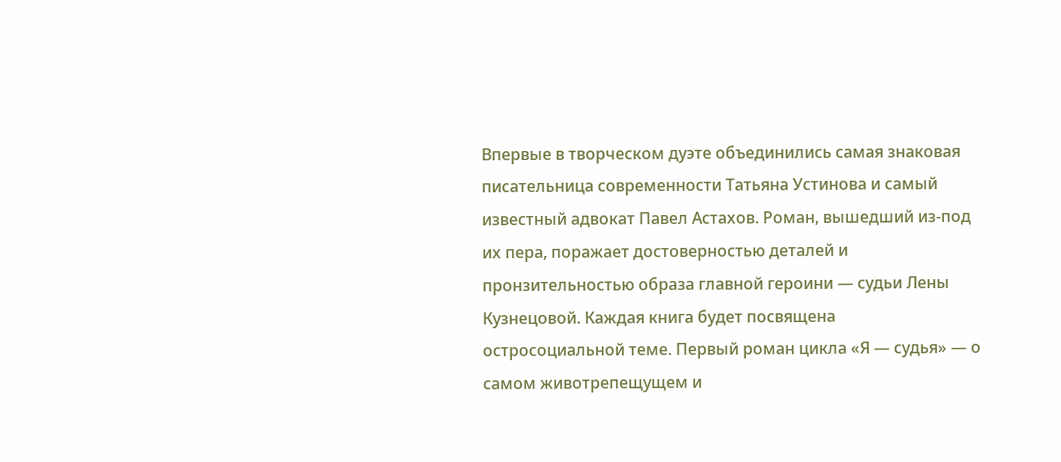Впервые в творческом дуэте объединились самая знаковая писательница современности Татьяна Устинова и самый известный адвокат Павел Астахов. Роман, вышедший из-под их пера, поражает достоверностью деталей и пронзительностью образа главной героини — судьи Лены Кузнецовой. Каждая книга будет посвящена остросоциальной теме. Первый роман цикла «Я — судья» — о самом животрепещущем и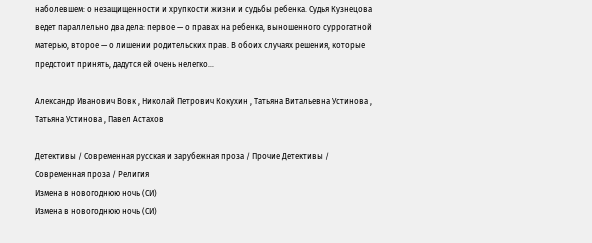наболевшем: о незащищенности и хрупкости жизни и судьбы ребенка. Судья Кузнецова ведет параллельно два дела: первое — о правах на ребенка, выношенного суррогатной матерью, второе — о лишении родительских прав. В обоих случаях решения, которые предстоит принять, дадутся ей очень нелегко…

Александр Иванович Вовк , Николай Петрович Кокухин , Татьяна Витальевна Устинова , Татьяна Устинова , Павел Астахов

Детективы / Современная русская и зарубежная проза / Прочие Детективы / Современная проза / Религия
Измена в новогоднюю ночь (СИ)
Измена в новогоднюю ночь (СИ)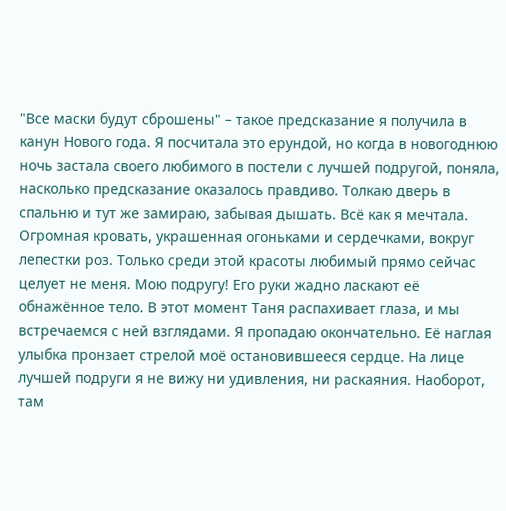"Все маски будут сброшены" – такое предсказание я получила в канун Нового года. Я посчитала это ерундой, но когда в новогоднюю ночь застала своего любимого в постели с лучшей подругой, поняла, насколько предсказание оказалось правдиво. Толкаю дверь в спальню и тут же замираю, забывая дышать. Всё как я мечтала. Огромная кровать, украшенная огоньками и сердечками, вокруг лепестки роз. Только среди этой красоты любимый прямо сейчас целует не меня. Мою подругу! Его руки жадно ласкают её обнажённое тело. В этот момент Таня распахивает глаза, и мы встречаемся с ней взглядами. Я пропадаю окончательно. Её наглая улыбка пронзает стрелой моё остановившееся сердце. На лице лучшей подруги я не вижу ни удивления, ни раскаяния. Наоборот, там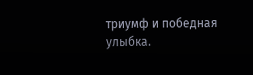триумф и победная улыбка.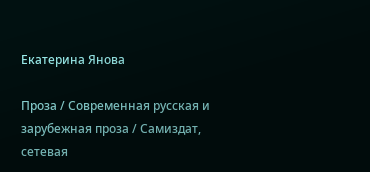Екатерина Янова

Проза / Современная русская и зарубежная проза / Самиздат, сетевая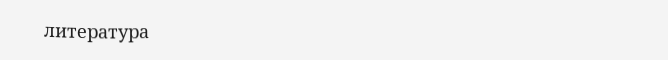литература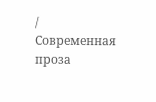/ Современная проза